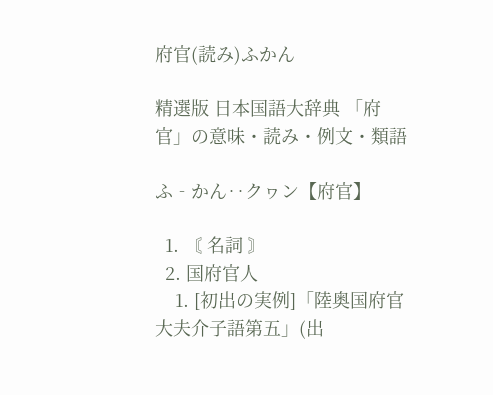府官(読み)ふかん

精選版 日本国語大辞典 「府官」の意味・読み・例文・類語

ふ‐かん‥クヮン【府官】

  1. 〘 名詞 〙
  2. 国府官人
    1. [初出の実例]「陸奥国府官大夫介子語第五」(出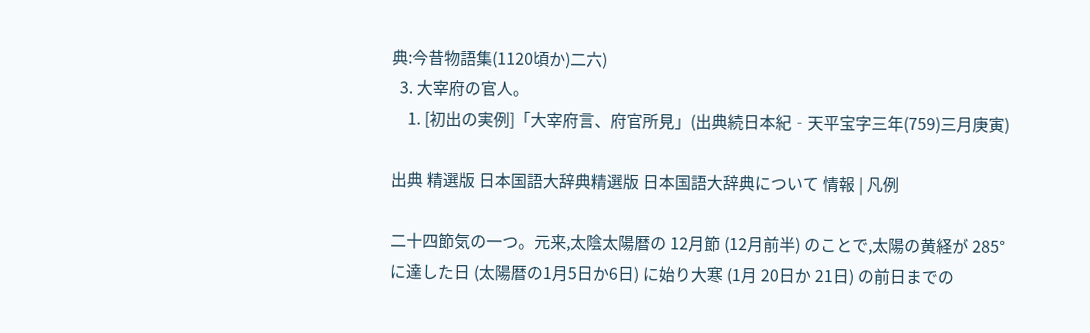典:今昔物語集(1120頃か)二六)
  3. 大宰府の官人。
    1. [初出の実例]「大宰府言、府官所見」(出典続日本紀‐天平宝字三年(759)三月庚寅)

出典 精選版 日本国語大辞典精選版 日本国語大辞典について 情報 | 凡例

二十四節気の一つ。元来,太陰太陽暦の 12月節 (12月前半) のことで,太陽の黄経が 285°に達した日 (太陽暦の1月5日か6日) に始り大寒 (1月 20日か 21日) の前日までの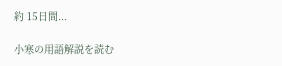約 15日間...

小寒の用語解説を読む